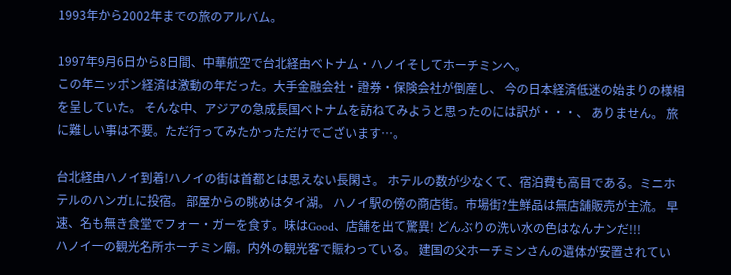1993年から2002年までの旅のアルバム。

1997年9月6日から8日間、中華航空で台北経由ベトナム・ハノイそしてホーチミンへ。
この年ニッポン経済は激動の年だった。大手金融会社・證券・保険会社が倒産し、 今の日本経済低迷の始まりの様相を呈していた。 そんな中、アジアの急成長国ベトナムを訪ねてみようと思ったのには訳が・・・、 ありません。 旅に難しい事は不要。ただ行ってみたかっただけでございます…。

台北経由ハノイ到着!ハノイの街は首都とは思えない長閑さ。 ホテルの数が少なくて、宿泊費も高目である。ミニホテルのハンガLに投宿。 部屋からの眺めはタイ湖。 ハノイ駅の傍の商店街。市場街?生鮮品は無店舗販売が主流。 早速、名も無き食堂でフォー・ガーを食す。味はGood、店舗を出て驚異! どんぶりの洗い水の色はなんナンだ!!!
ハノイ一の観光名所ホーチミン廟。内外の観光客で賑わっている。 建国の父ホーチミンさんの遺体が安置されてい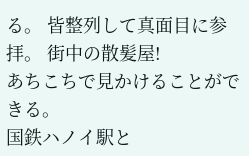る。 皆整列して真面目に参拝。 街中の散髪屋!
あちこちで見かけることができる。
国鉄ハノイ駅と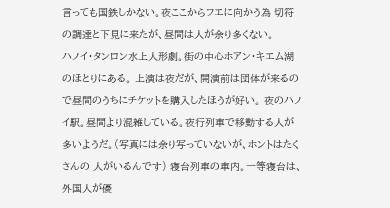言っても国鉄しかない。夜ここからフエに向かう為 切符の調達と下見に来たが、昼間は人が余り多くない。
ハノイ・タンロン水上人形劇。街の中心ホアン・キエム湖のほとりにある。 上演は夜だが、開演前は団体が来るので昼間のうちにチケットを購入したほうが好い。 夜のハノイ駅。昼間より混雑している。夜行列車で移動する人が 多いようだ。(写真には余り写っていないが、ホントはたくさんの 人がいるんです) 寝台列車の車内。一等寝台は、外国人が優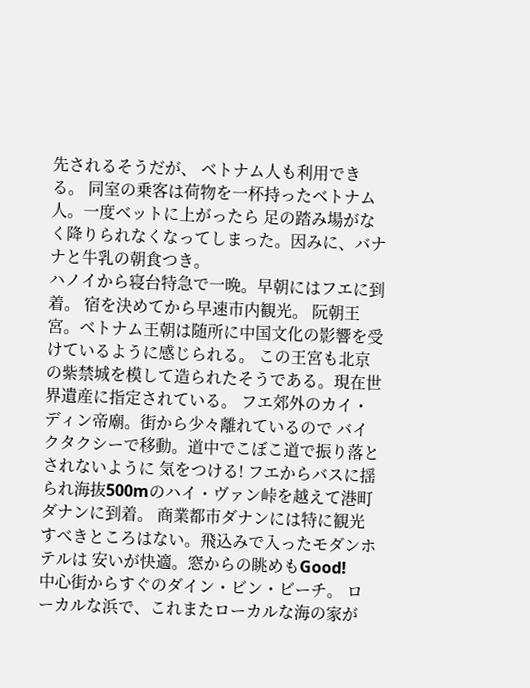先されるそうだが、 ベトナム人も利用できる。 同室の乗客は荷物を一杯持ったベトナム人。一度ベットに上がったら 足の踏み場がなく降りられなくなってしまった。因みに、バナナと牛乳の朝食つき。
ハノイから寝台特急で一晩。早朝にはフエに到着。 宿を決めてから早速市内観光。 阮朝王宮。ベトナム王朝は随所に中国文化の影響を受けているように感じられる。 この王宮も北京の紫禁城を模して造られたそうである。現在世界遺産に指定されている。 フエ郊外のカイ・ディン帝廟。街から少々離れているので バイクタクシーで移動。道中でこぼこ道で振り落とされないように 気をつける! フエからバスに揺られ海抜500mのハイ・ヴァン峠を越えて港町ダナンに到着。 商業都市ダナンには特に観光すべきところはない。飛込みで入ったモダンホテルは 安いが快適。窓からの眺めもGood!
中心街からすぐのダイン・ビン・ビーチ。 ローカルな浜で、これまたローカルな海の家が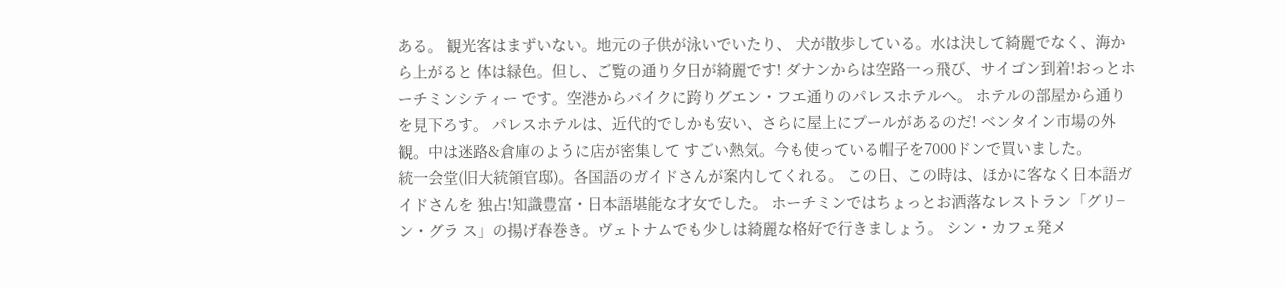ある。 観光客はまずいない。地元の子供が泳いでいたり、 犬が散歩している。水は決して綺麗でなく、海から上がると 体は緑色。但し、ご覧の通り夕日が綺麗です! ダナンからは空路一っ飛び、サイゴン到着!おっとホーチミンシティー です。空港からバイクに跨りグエン・フエ通りのパレスホテルへ。 ホテルの部屋から通りを見下ろす。 パレスホテルは、近代的でしかも安い、さらに屋上にプールがあるのだ! ベンタイン市場の外観。中は迷路&倉庫のように店が密集して すごい熱気。今も使っている帽子を7000ドンで買いました。
統一会堂(旧大統領官邸)。各国語のガイドさんが案内してくれる。 この日、この時は、ほかに客なく日本語ガイドさんを 独占!知識豊富・日本語堪能な才女でした。 ホーチミンではちょっとお洒落なレストラン「グリ−ン・グラ ス」の揚げ春巻き。ヴェトナムでも少しは綺麗な格好で行きましょう。 シン・カフェ発メ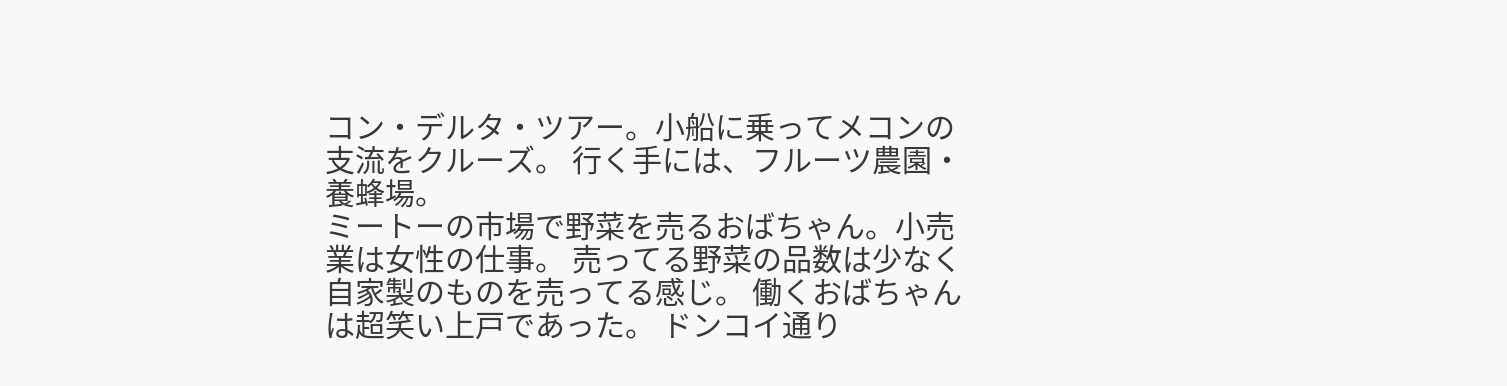コン・デルタ・ツアー。小船に乗ってメコンの支流をクルーズ。 行く手には、フルーツ農園・養蜂場。
ミートーの市場で野菜を売るおばちゃん。小売業は女性の仕事。 売ってる野菜の品数は少なく自家製のものを売ってる感じ。 働くおばちゃんは超笑い上戸であった。 ドンコイ通り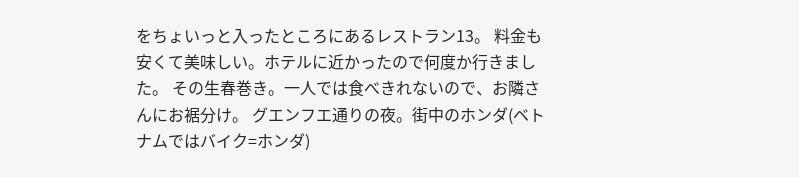をちょいっと入ったところにあるレストラン13。 料金も安くて美味しい。ホテルに近かったので何度か行きました。 その生春巻き。一人では食べきれないので、お隣さんにお裾分け。 グエンフエ通りの夜。街中のホンダ(ベトナムではバイク=ホンダ)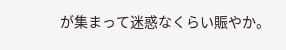が集まって迷惑なくらい賑やか。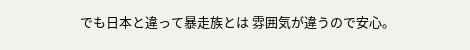でも日本と違って暴走族とは 雰囲気が違うので安心。